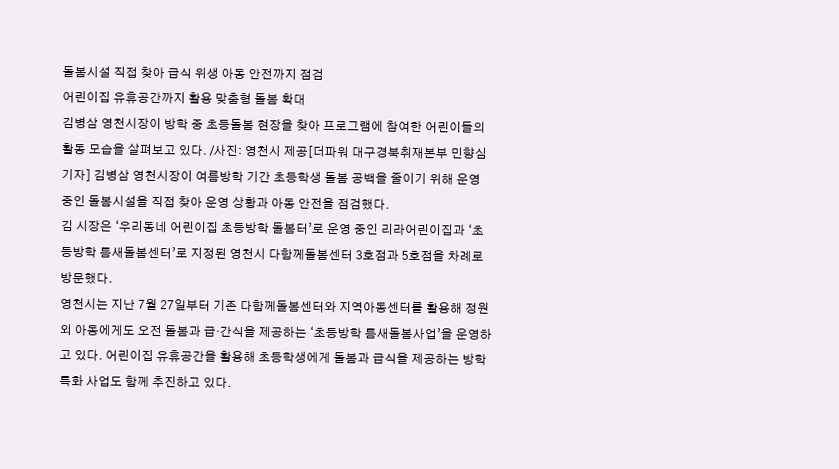돌봄시설 직접 찾아 급식 위생 아동 안전까지 점검
어린이집 유휴공간까지 활용 맞춤형 돌봄 확대
김병삼 영천시장이 방학 중 초등돌봄 현장을 찾아 프로그램에 참여한 어린이들의 활동 모습을 살펴보고 있다. /사진: 영천시 제공[더파워 대구경북취재본부 민향심 기자] 김병삼 영천시장이 여름방학 기간 초등학생 돌봄 공백을 줄이기 위해 운영 중인 돌봄시설을 직접 찾아 운영 상황과 아동 안전을 점검했다.
김 시장은 ‘우리동네 어린이집 초등방학 돌봄터’로 운영 중인 리라어린이집과 ‘초등방학 틈새돌봄센터’로 지정된 영천시 다함께돌봄센터 3호점과 5호점을 차례로 방문했다.
영천시는 지난 7월 27일부터 기존 다함께돌봄센터와 지역아동센터를 활용해 정원 외 아동에게도 오전 돌봄과 급·간식을 제공하는 ‘초등방학 틈새돌봄사업’을 운영하고 있다. 어린이집 유휴공간을 활용해 초등학생에게 돌봄과 급식을 제공하는 방학 특화 사업도 함께 추진하고 있다.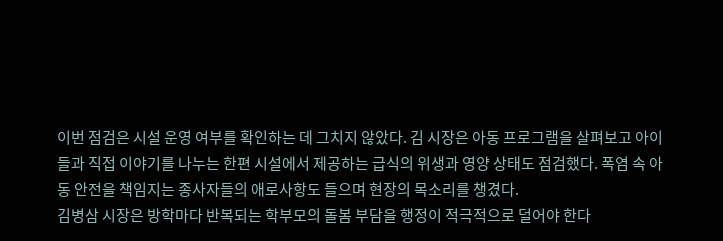이번 점검은 시설 운영 여부를 확인하는 데 그치지 않았다. 김 시장은 아동 프로그램을 살펴보고 아이들과 직접 이야기를 나누는 한편 시설에서 제공하는 급식의 위생과 영양 상태도 점검했다. 폭염 속 아동 안전을 책임지는 종사자들의 애로사항도 들으며 현장의 목소리를 챙겼다.
김병삼 시장은 방학마다 반복되는 학부모의 돌봄 부담을 행정이 적극적으로 덜어야 한다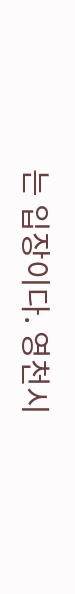는 입장이다. 영천시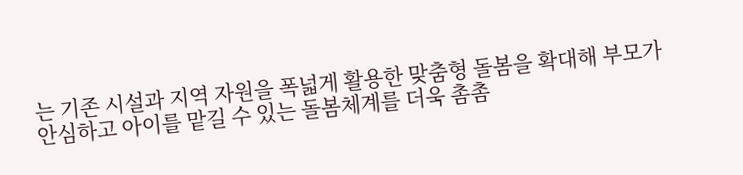는 기존 시설과 지역 자원을 폭넓게 활용한 맞춤형 돌봄을 확대해 부모가
안심하고 아이를 맡길 수 있는 돌봄체계를 더욱 촘촘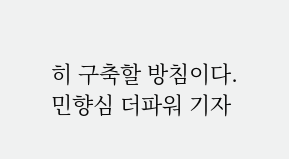히 구축할 방침이다.
민향심 더파워 기자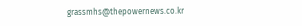grassmhs@thepowernews.co.kr